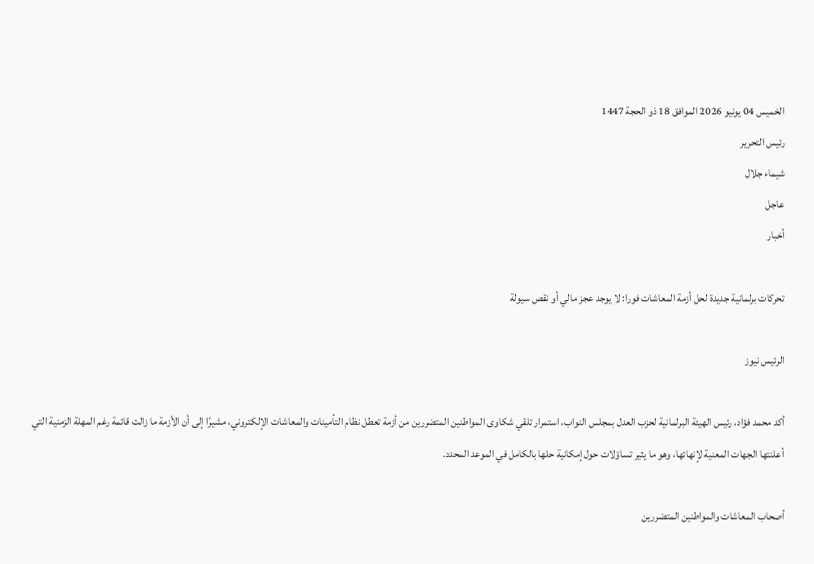الخميس 04 يونيو 2026 الموافق 18 ذو الحجة 1447
رئيس التحرير
شيماء جلال
عاجل
أخبار

تحركات برلمانية جديدة لحل أزمة المعاشات فورا: لا يوجد عجز مالي أو نقص سيولة

الرئيس نيوز

أكد محمد فؤاد، رئيس الهيئة البرلمانية لحزب العدل بمجلس النواب، استمرار تلقي شكاوى المواطنين المتضررين من أزمة تعطل نظام التأمينات والمعاشات الإلكتروني، مشيرًا إلى أن الأزمة ما زالت قائمة رغم المهلة الزمنية التي أعلنتها الجهات المعنية لإنهائها، وهو ما يثير تساؤلات حول إمكانية حلها بالكامل في الموعد المحدد.

أصحاب المعاشات والمواطنين المتضررين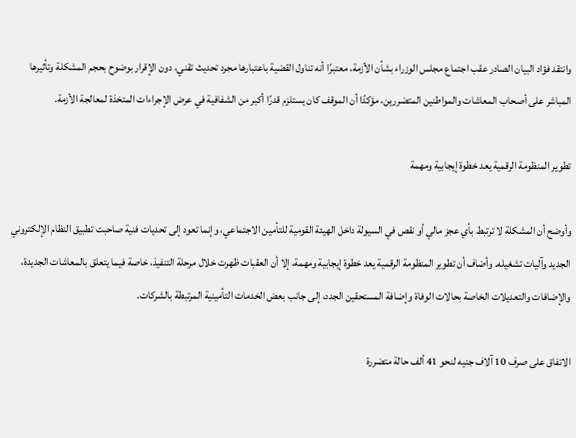وانتقد فؤاد البيان الصادر عقب اجتماع مجلس الوزراء بشأن الأزمة، معتبرًا أنه تناول القضية باعتبارها مجرد تحديث تقني، دون الإقرار بوضوح بحجم المشكلة وتأثيرها المباشر على أصحاب المعاشات والمواطنين المتضررين، مؤكدًا أن الموقف كان يستلزم قدرًا أكبر من الشفافية في عرض الإجراءات المتخذة لمعالجة الأزمة.

تطوير المنظومة الرقمية يعد خطوة إيجابية ومهمة

وأوضح أن المشكلة لا ترتبط بأي عجز مالي أو نقص في السيولة داخل الهيئة القومية للتأمين الاجتماعي، وإنما تعود إلى تحديات فنية صاحبت تطبيق النظام الإلكتروني الجديد وآليات تشغيله. وأضاف أن تطوير المنظومة الرقمية يعد خطوة إيجابية ومهمة، إلا أن العقبات ظهرت خلال مرحلة التنفيذ، خاصة فيما يتعلق بالمعاشات الجديدة، والإضافات والتعديلات الخاصة بحالات الوفاة وإضافة المستحقين الجدد، إلى جانب بعض الخدمات التأمينية المرتبطة بالشركات.

الاتفاق على صرف 10 آلاف جنيه لنحو 41 ألف حالة متضررة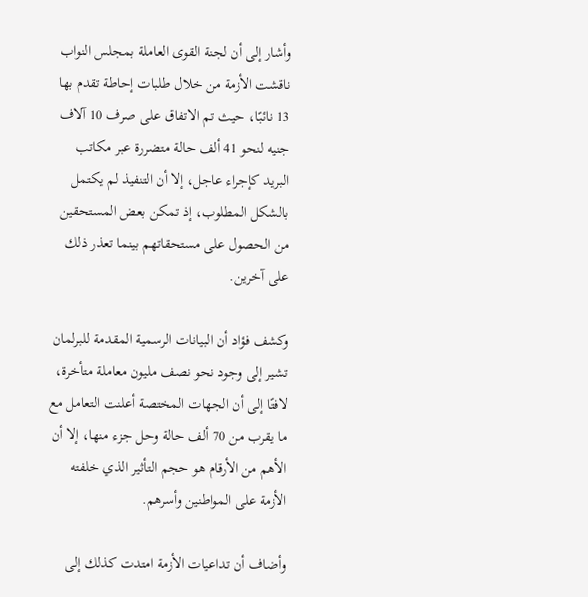وأشار إلى أن لجنة القوى العاملة بمجلس النواب ناقشت الأزمة من خلال طلبات إحاطة تقدم بها 13 نائبًا، حيث تم الاتفاق على صرف 10 آلاف جنيه لنحو 41 ألف حالة متضررة عبر مكاتب البريد كإجراء عاجل، إلا أن التنفيذ لم يكتمل بالشكل المطلوب، إذ تمكن بعض المستحقين من الحصول على مستحقاتهم بينما تعذر ذلك على آخرين.

وكشف فؤاد أن البيانات الرسمية المقدمة للبرلمان تشير إلى وجود نحو نصف مليون معاملة متأخرة، لافتًا إلى أن الجهات المختصة أعلنت التعامل مع ما يقرب من 70 ألف حالة وحل جزء منها، إلا أن الأهم من الأرقام هو حجم التأثير الذي خلفته الأزمة على المواطنين وأسرهم.

وأضاف أن تداعيات الأزمة امتدت كذلك إلى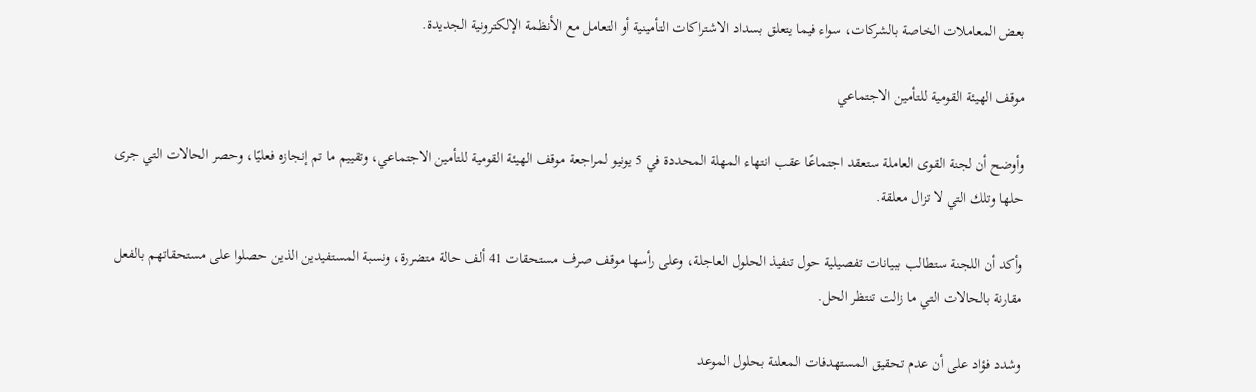بعض المعاملات الخاصة بالشركات، سواء فيما يتعلق بسداد الاشتراكات التأمينية أو التعامل مع الأنظمة الإلكترونية الجديدة.

موقف الهيئة القومية للتأمين الاجتماعي

وأوضح أن لجنة القوى العاملة ستعقد اجتماعًا عقب انتهاء المهلة المحددة في 5 يونيو لمراجعة موقف الهيئة القومية للتأمين الاجتماعي، وتقييم ما تم إنجازه فعليًا، وحصر الحالات التي جرى حلها وتلك التي لا تزال معلقة.

وأكد أن اللجنة ستطالب ببيانات تفصيلية حول تنفيذ الحلول العاجلة، وعلى رأسها موقف صرف مستحقات 41 ألف حالة متضررة، ونسبة المستفيدين الذين حصلوا على مستحقاتهم بالفعل مقارنة بالحالات التي ما زالت تنتظر الحل.

وشدد فؤاد على أن عدم تحقيق المستهدفات المعلنة بحلول الموعد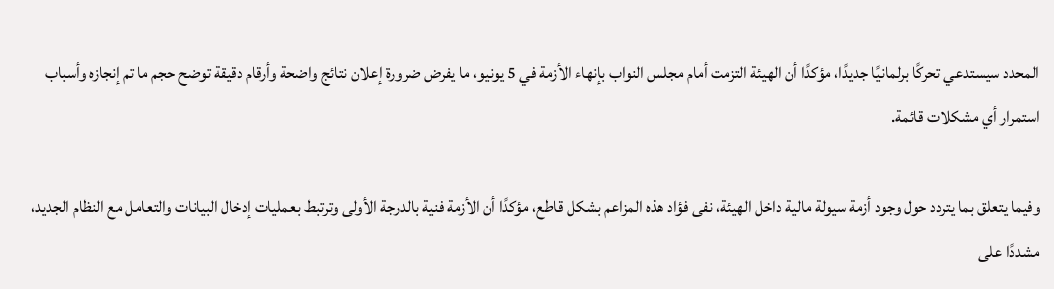المحدد سيستدعي تحركًا برلمانيًا جديدًا، مؤكدًا أن الهيئة التزمت أمام مجلس النواب بإنهاء الأزمة في 5 يونيو، ما يفرض ضرورة إعلان نتائج واضحة وأرقام دقيقة توضح حجم ما تم إنجازه وأسباب استمرار أي مشكلات قائمة.

وفيما يتعلق بما يتردد حول وجود أزمة سيولة مالية داخل الهيئة، نفى فؤاد هذه المزاعم بشكل قاطع، مؤكدًا أن الأزمة فنية بالدرجة الأولى وترتبط بعمليات إدخال البيانات والتعامل مع النظام الجديد، مشددًا على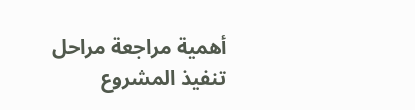أهمية مراجعة مراحل تنفيذ المشروع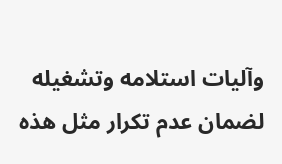وآليات استلامه وتشغيله لضمان عدم تكرار مثل هذه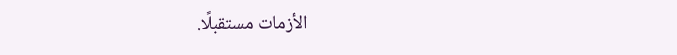الأزمات مستقبلًا.